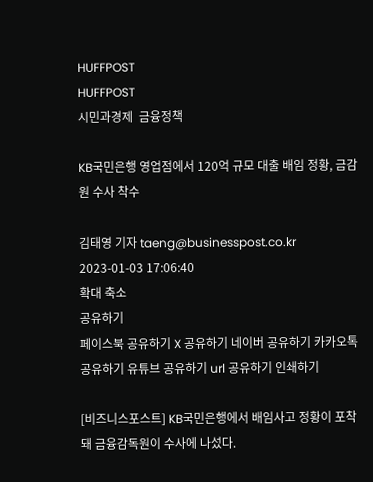HUFFPOST
HUFFPOST
시민과경제  금융정책

KB국민은행 영업점에서 120억 규모 대출 배임 정황, 금감원 수사 착수

김태영 기자 taeng@businesspost.co.kr 2023-01-03 17:06:40
확대 축소
공유하기
페이스북 공유하기 X 공유하기 네이버 공유하기 카카오톡 공유하기 유튜브 공유하기 url 공유하기 인쇄하기

[비즈니스포스트] KB국민은행에서 배임사고 정황이 포착돼 금융감독원이 수사에 나섰다.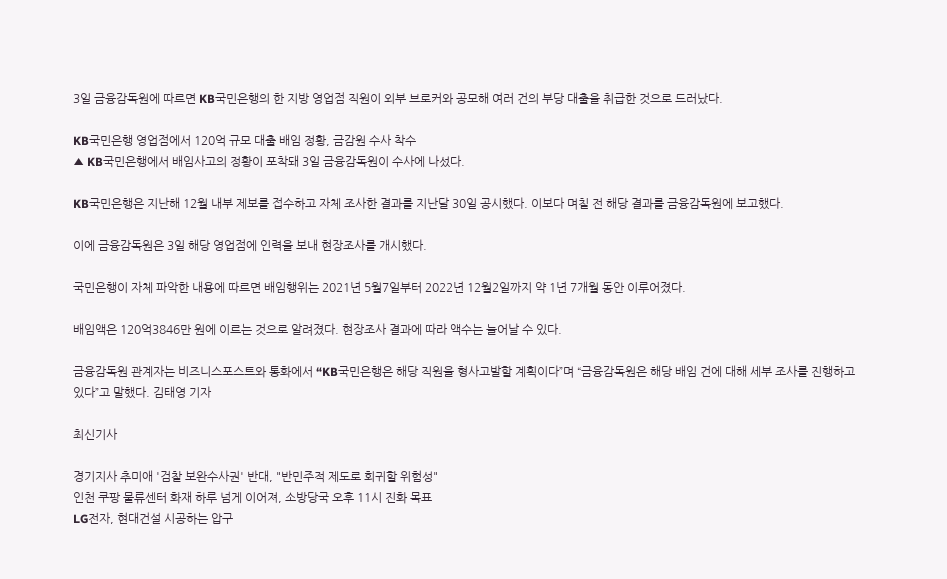3일 금융감독원에 따르면 KB국민은행의 한 지방 영업점 직원이 외부 브로커와 공모해 여러 건의 부당 대출을 취급한 것으로 드러났다.

KB국민은행 영업점에서 120억 규모 대출 배임 정황, 금감원 수사 착수
▲ KB국민은행에서 배임사고의 정황이 포착돼 3일 금융감독원이 수사에 나섰다.

KB국민은행은 지난해 12월 내부 제보를 접수하고 자체 조사한 결과를 지난달 30일 공시했다. 이보다 며칠 전 해당 결과를 금융감독원에 보고했다.

이에 금융감독원은 3일 해당 영업점에 인력을 보내 현장조사를 개시했다.

국민은행이 자체 파악한 내용에 따르면 배임행위는 2021년 5월7일부터 2022년 12월2일까지 약 1년 7개월 동안 이루어졌다.

배임액은 120억3846만 원에 이르는 것으로 알려졌다. 현장조사 결과에 따라 액수는 늘어날 수 있다.

금융감독원 관계자는 비즈니스포스트와 통화에서 “KB국민은행은 해당 직원을 형사고발할 계획이다”며 “금융감독원은 해당 배임 건에 대해 세부 조사를 진행하고 있다”고 말했다. 김태영 기자

최신기사

경기지사 추미애 '검찰 보완수사권' 반대, "반민주적 제도로 회귀할 위험성"
인천 쿠팡 물류센터 화재 하루 넘게 이어져, 소방당국 오후 11시 진화 목표
LG전자, 현대건설 시공하는 압구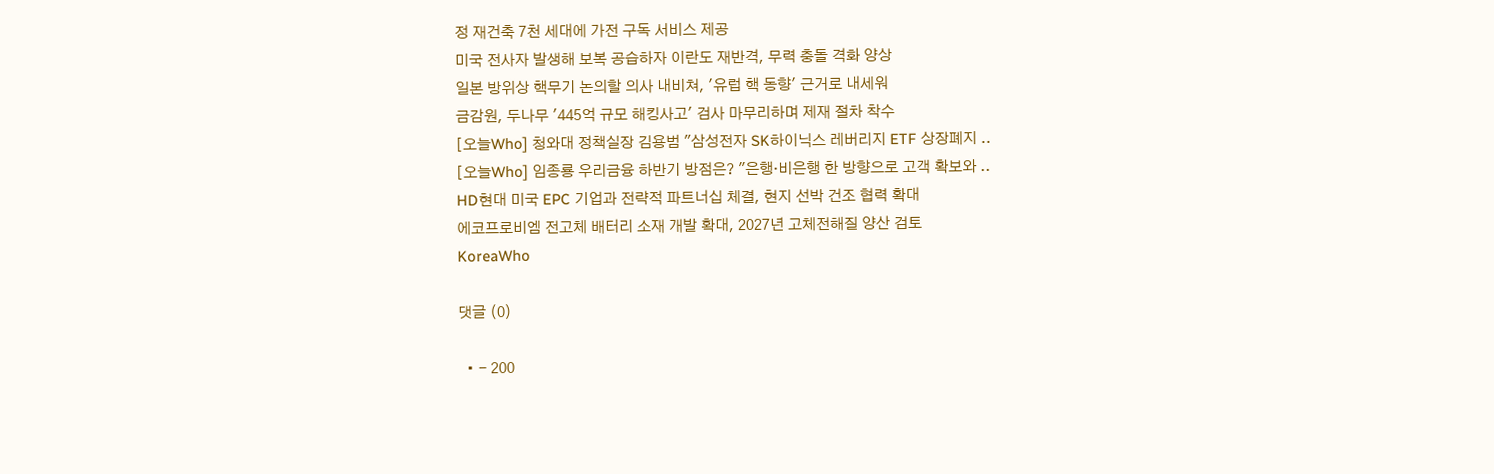정 재건축 7천 세대에 가전 구독 서비스 제공
미국 전사자 발생해 보복 공습하자 이란도 재반격, 무력 충돌 격화 양상
일본 방위상 핵무기 논의할 의사 내비쳐, '유럽 핵 동향' 근거로 내세워
금감원, 두나무 '445억 규모 해킹사고' 검사 마무리하며 제재 절차 착수
[오늘Who] 청와대 정책실장 김용범 "삼성전자 SK하이닉스 레버리지 ETF 상장폐지 ..
[오늘Who] 임종룡 우리금융 하반기 방점은? "은행·비은행 한 방향으로 고객 확보와 ..
HD현대 미국 EPC 기업과 전략적 파트너십 체결, 현지 선박 건조 협력 확대
에코프로비엠 전고체 배터리 소재 개발 확대, 2027년 고체전해질 양산 검토
KoreaWho

댓글 (0)

  • - 200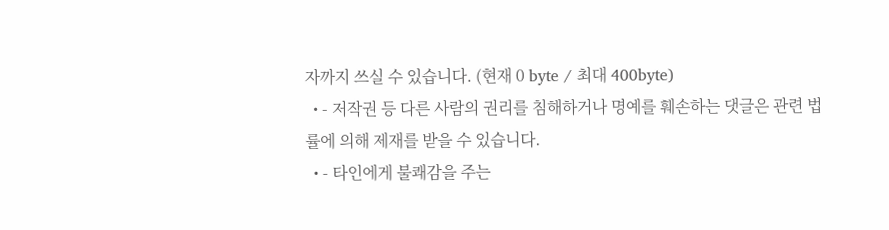자까지 쓰실 수 있습니다. (현재 0 byte / 최대 400byte)
  • - 저작권 등 다른 사람의 권리를 침해하거나 명예를 훼손하는 댓글은 관련 법률에 의해 제재를 받을 수 있습니다.
  • - 타인에게 불쾌감을 주는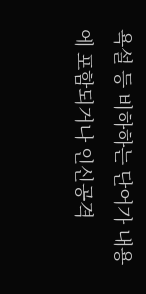욕설 등 비하하는 단어가 내용에 포함되거나 인신공격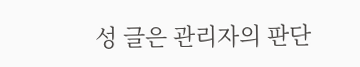성 글은 관리자의 판단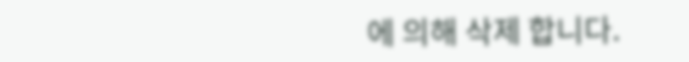에 의해 삭제 합니다.